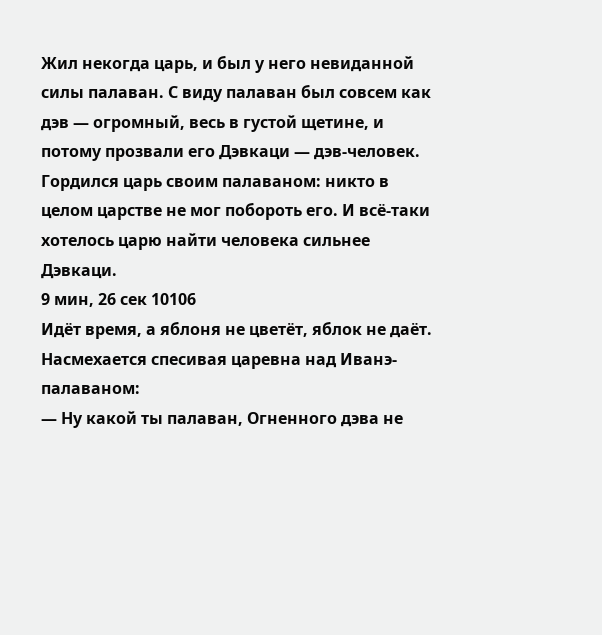Жил некогда царь, и был у него невиданной силы палаван. С виду палаван был совсем как дэв — огромный, весь в густой щетине, и потому прозвали его Дэвкаци — дэв-человек. Гордился царь своим палаваном: никто в целом царстве не мог побороть его. И всё-таки хотелось царю найти человека сильнее Дэвкаци.
9 мин, 26 сек 10106
Идёт время, а яблоня не цветёт, яблок не даёт. Насмехается спесивая царевна над Иванэ-палаваном:
— Ну какой ты палаван, Огненного дэва не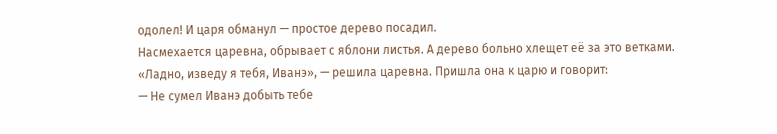одолел! И царя обманул — простое дерево посадил.
Насмехается царевна, обрывает с яблони листья. А дерево больно хлещет её за это ветками.
«Ладно, изведу я тебя, Иванэ», — решила царевна. Пришла она к царю и говорит:
— Не сумел Иванэ добыть тебе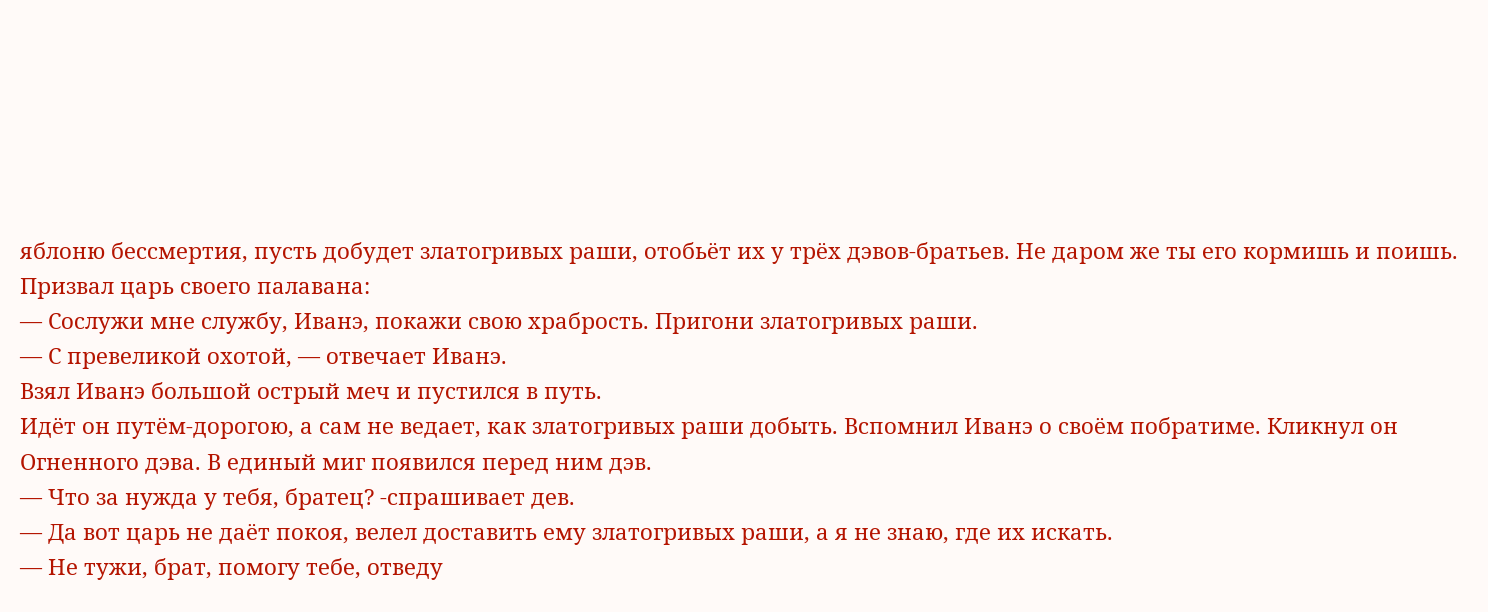яблоню бессмертия, пусть добудет златогривых раши, отобьёт их у трёх дэвов-братьев. Не даром же ты его кормишь и поишь.
Призвал царь своего палавана:
— Сослужи мне службу, Иванэ, покажи свою храбрость. Пригони златогривых раши.
— С превеликой охотой, — отвечает Иванэ.
Взял Иванэ большой острый меч и пустился в путь.
Идёт он путём-дорогою, а сам не ведает, как златогривых раши добыть. Вспомнил Иванэ о своём побратиме. Кликнул он Огненного дэва. В единый миг появился перед ним дэв.
— Что за нужда у тебя, братец? -спрашивает дев.
— Да вот царь не даёт покоя, велел доставить ему златогривых раши, а я не знаю, где их искать.
— Не тужи, брат, помогу тебе, отведу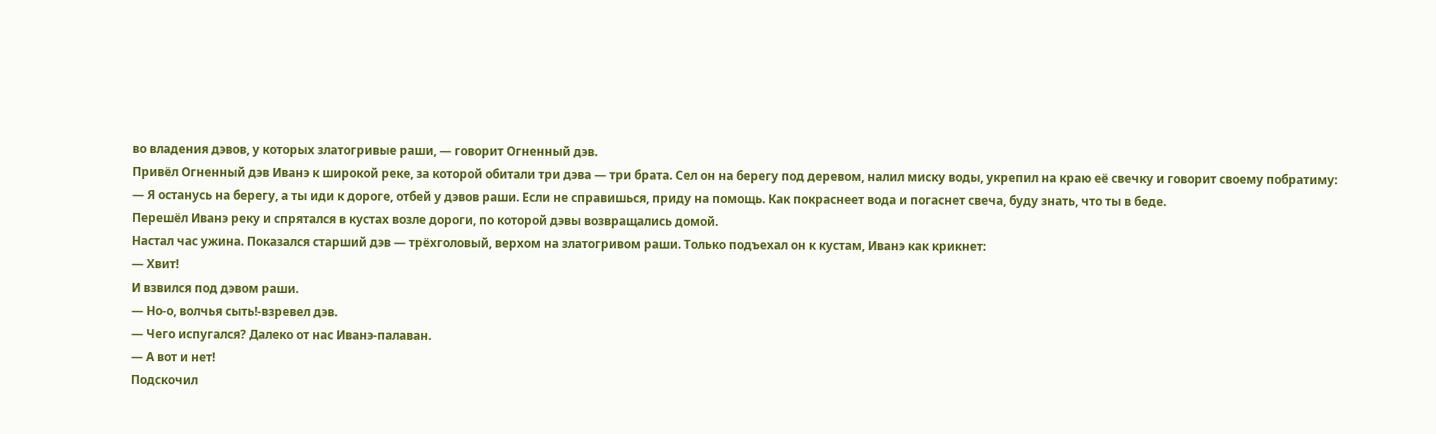во владения дэвов, у которых златогривые раши, — говорит Огненный дэв.
Привёл Огненный дэв Иванэ к широкой реке, за которой обитали три дэва — три брата. Сел он на берегу под деревом, налил миску воды, укрепил на краю её свечку и говорит своему побратиму:
— Я останусь на берегу, а ты иди к дороге, отбей у дэвов раши. Если не справишься, приду на помощь. Как покраснеет вода и погаснет свеча, буду знать, что ты в беде.
Перешёл Иванэ реку и спрятался в кустах возле дороги, по которой дэвы возвращались домой.
Настал час ужина. Показался старший дэв — трёхголовый, верхом на златогривом раши. Только подъехал он к кустам, Иванэ как крикнет:
— Хвит!
И взвился под дэвом раши.
— Но-о, волчья сыть!-взревел дэв.
— Чего испугался? Далеко от нас Иванэ-палаван.
— А вот и нет!
Подскочил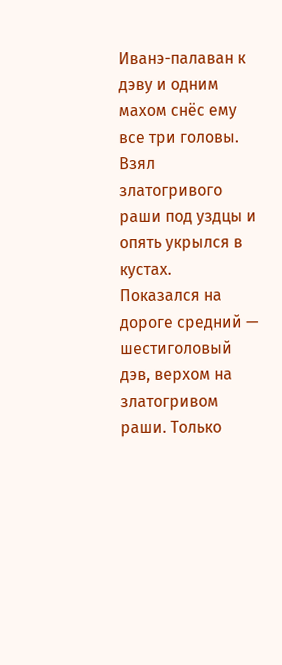Иванэ-палаван к дэву и одним махом снёс ему все три головы. Взял златогривого раши под уздцы и опять укрылся в кустах.
Показался на дороге средний — шестиголовый дэв, верхом на златогривом раши. Только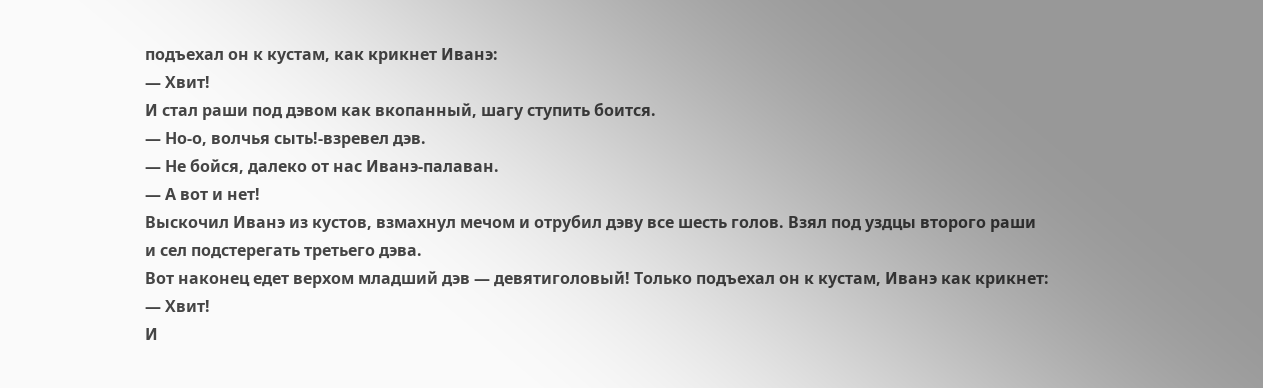подъехал он к кустам, как крикнет Иванэ:
— Хвит!
И стал раши под дэвом как вкопанный, шагу ступить боится.
— Но-о, волчья сыть!-взревел дэв.
— Не бойся, далеко от нас Иванэ-палаван.
— А вот и нет!
Выскочил Иванэ из кустов, взмахнул мечом и отрубил дэву все шесть голов. Взял под уздцы второго раши и сел подстерегать третьего дэва.
Вот наконец едет верхом младший дэв — девятиголовый! Только подъехал он к кустам, Иванэ как крикнет:
— Хвит!
И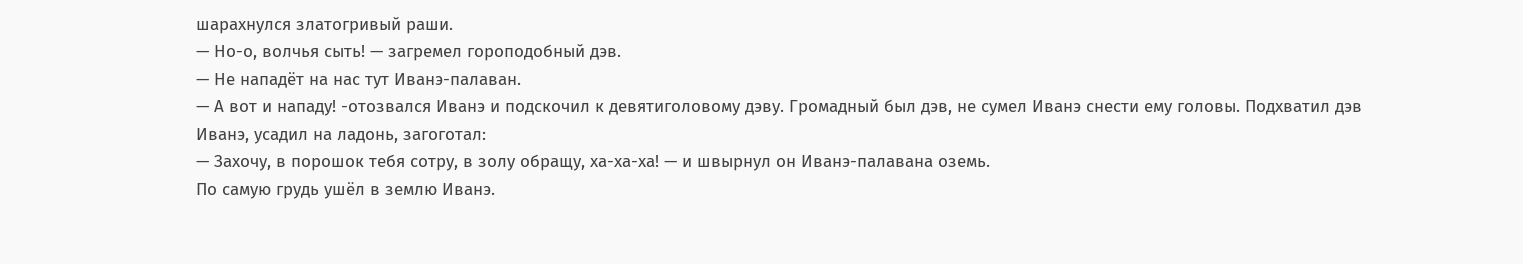шарахнулся златогривый раши.
— Но-о, волчья сыть! — загремел гороподобный дэв.
— Не нападёт на нас тут Иванэ-палаван.
— А вот и нападу! -отозвался Иванэ и подскочил к девятиголовому дэву. Громадный был дэв, не сумел Иванэ снести ему головы. Подхватил дэв Иванэ, усадил на ладонь, загоготал:
— Захочу, в порошок тебя сотру, в золу обращу, ха-ха-ха! — и швырнул он Иванэ-палавана оземь.
По самую грудь ушёл в землю Иванэ.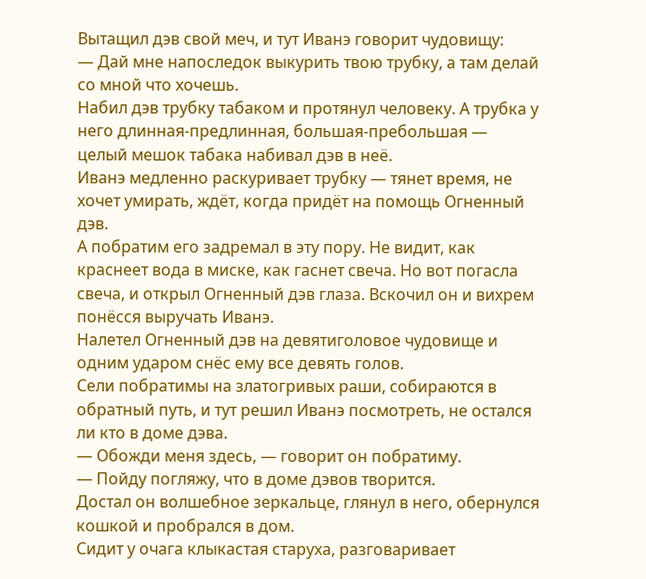Вытащил дэв свой меч, и тут Иванэ говорит чудовищу:
— Дай мне напоследок выкурить твою трубку, а там делай со мной что хочешь.
Набил дэв трубку табаком и протянул человеку. А трубка у него длинная-предлинная, большая-пребольшая — целый мешок табака набивал дэв в неё.
Иванэ медленно раскуривает трубку — тянет время, не хочет умирать, ждёт, когда придёт на помощь Огненный дэв.
А побратим его задремал в эту пору. Не видит, как краснеет вода в миске, как гаснет свеча. Но вот погасла свеча, и открыл Огненный дэв глаза. Вскочил он и вихрем понёсся выручать Иванэ.
Налетел Огненный дэв на девятиголовое чудовище и одним ударом снёс ему все девять голов.
Сели побратимы на златогривых раши, собираются в обратный путь, и тут решил Иванэ посмотреть, не остался ли кто в доме дэва.
— Обожди меня здесь, — говорит он побратиму.
— Пойду погляжу, что в доме дэвов творится.
Достал он волшебное зеркальце, глянул в него, обернулся кошкой и пробрался в дом.
Сидит у очага клыкастая старуха, разговаривает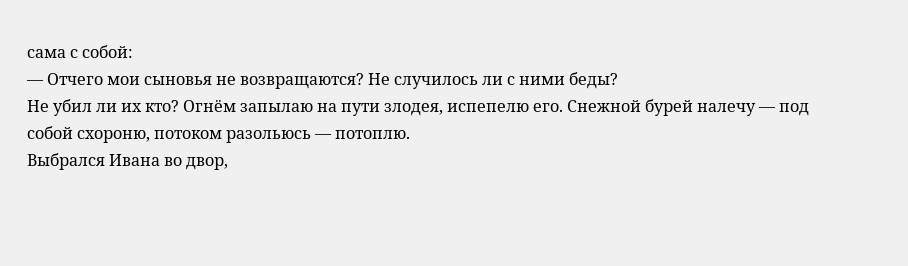сама с собой:
— Отчего мои сыновья не возвращаются? Не случилось ли с ними беды?
Не убил ли их кто? Огнём запылаю на пути злодея, испепелю его. Снежной бурей налечу — под собой схороню, потоком разольюсь — потоплю.
Выбрался Ивана во двор,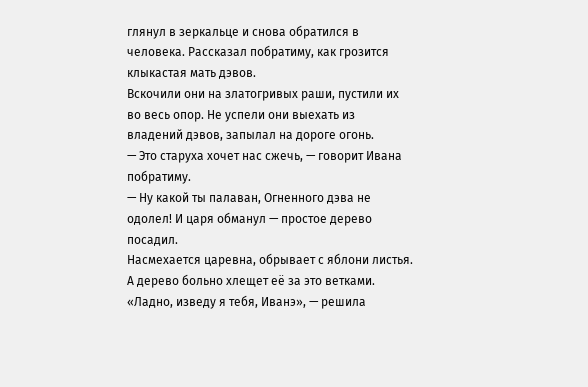глянул в зеркальце и снова обратился в человека. Рассказал побратиму, как грозится клыкастая мать дэвов.
Вскочили они на златогривых раши, пустили их во весь опор. Не успели они выехать из владений дэвов, запылал на дороге огонь.
— Это старуха хочет нас сжечь, — говорит Ивана побратиму.
— Ну какой ты палаван, Огненного дэва не одолел! И царя обманул — простое дерево посадил.
Насмехается царевна, обрывает с яблони листья. А дерево больно хлещет её за это ветками.
«Ладно, изведу я тебя, Иванэ», — решила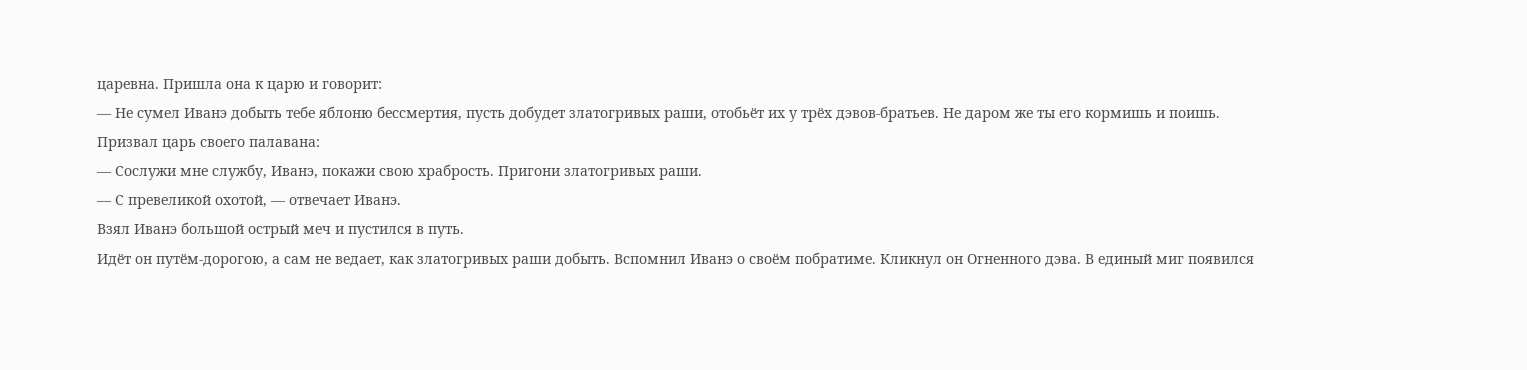царевна. Пришла она к царю и говорит:
— Не сумел Иванэ добыть тебе яблоню бессмертия, пусть добудет златогривых раши, отобьёт их у трёх дэвов-братьев. Не даром же ты его кормишь и поишь.
Призвал царь своего палавана:
— Сослужи мне службу, Иванэ, покажи свою храбрость. Пригони златогривых раши.
— С превеликой охотой, — отвечает Иванэ.
Взял Иванэ большой острый меч и пустился в путь.
Идёт он путём-дорогою, а сам не ведает, как златогривых раши добыть. Вспомнил Иванэ о своём побратиме. Кликнул он Огненного дэва. В единый миг появился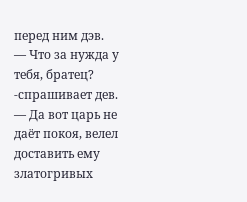перед ним дэв.
— Что за нужда у тебя, братец? -спрашивает дев.
— Да вот царь не даёт покоя, велел доставить ему златогривых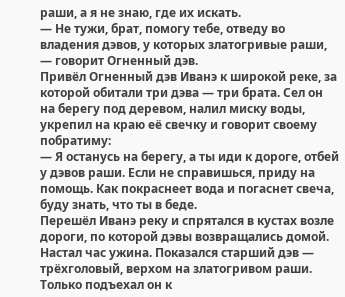раши, а я не знаю, где их искать.
— Не тужи, брат, помогу тебе, отведу во владения дэвов, у которых златогривые раши, — говорит Огненный дэв.
Привёл Огненный дэв Иванэ к широкой реке, за которой обитали три дэва — три брата. Сел он на берегу под деревом, налил миску воды, укрепил на краю её свечку и говорит своему побратиму:
— Я останусь на берегу, а ты иди к дороге, отбей у дэвов раши. Если не справишься, приду на помощь. Как покраснеет вода и погаснет свеча, буду знать, что ты в беде.
Перешёл Иванэ реку и спрятался в кустах возле дороги, по которой дэвы возвращались домой.
Настал час ужина. Показался старший дэв — трёхголовый, верхом на златогривом раши. Только подъехал он к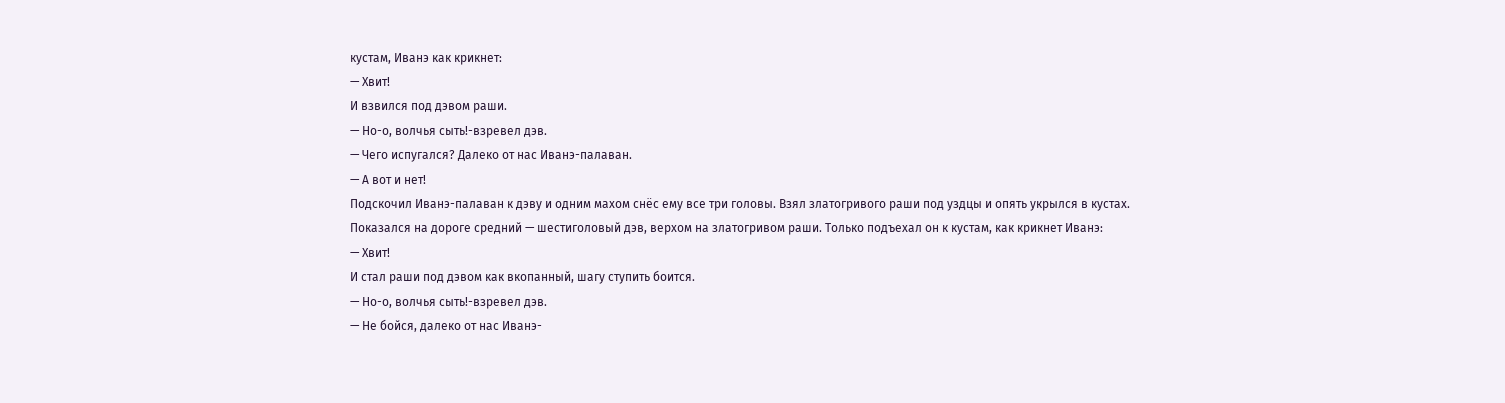кустам, Иванэ как крикнет:
— Хвит!
И взвился под дэвом раши.
— Но-о, волчья сыть!-взревел дэв.
— Чего испугался? Далеко от нас Иванэ-палаван.
— А вот и нет!
Подскочил Иванэ-палаван к дэву и одним махом снёс ему все три головы. Взял златогривого раши под уздцы и опять укрылся в кустах.
Показался на дороге средний — шестиголовый дэв, верхом на златогривом раши. Только подъехал он к кустам, как крикнет Иванэ:
— Хвит!
И стал раши под дэвом как вкопанный, шагу ступить боится.
— Но-о, волчья сыть!-взревел дэв.
— Не бойся, далеко от нас Иванэ-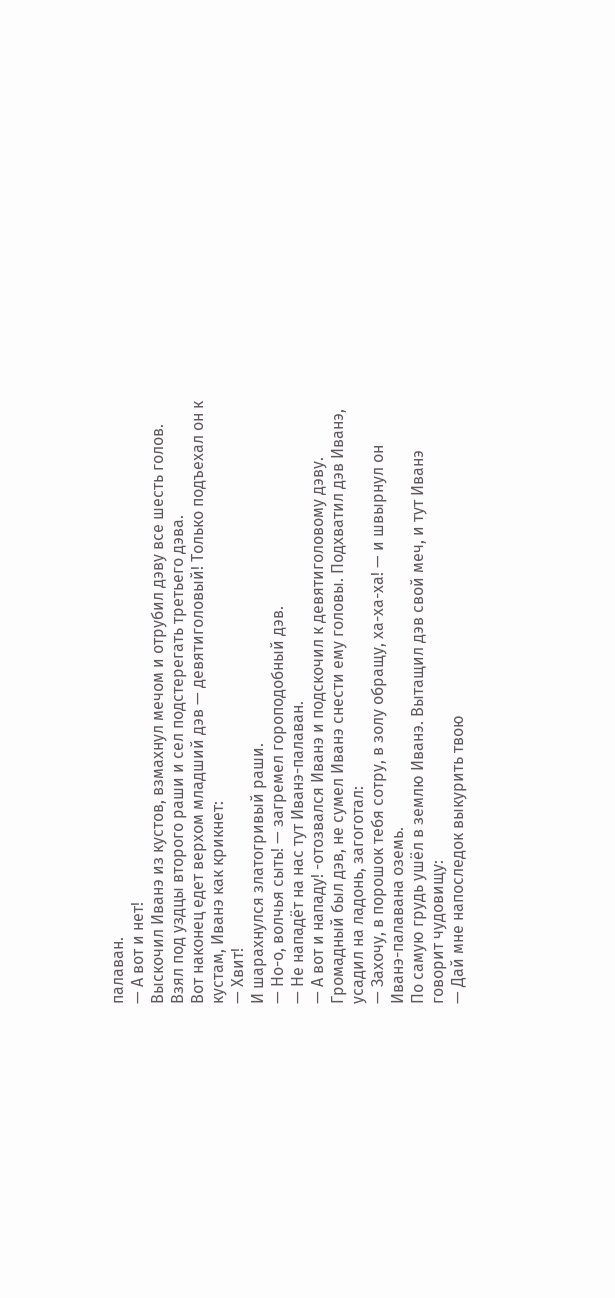палаван.
— А вот и нет!
Выскочил Иванэ из кустов, взмахнул мечом и отрубил дэву все шесть голов. Взял под уздцы второго раши и сел подстерегать третьего дэва.
Вот наконец едет верхом младший дэв — девятиголовый! Только подъехал он к кустам, Иванэ как крикнет:
— Хвит!
И шарахнулся златогривый раши.
— Но-о, волчья сыть! — загремел гороподобный дэв.
— Не нападёт на нас тут Иванэ-палаван.
— А вот и нападу! -отозвался Иванэ и подскочил к девятиголовому дэву. Громадный был дэв, не сумел Иванэ снести ему головы. Подхватил дэв Иванэ, усадил на ладонь, загоготал:
— Захочу, в порошок тебя сотру, в золу обращу, ха-ха-ха! — и швырнул он Иванэ-палавана оземь.
По самую грудь ушёл в землю Иванэ. Вытащил дэв свой меч, и тут Иванэ говорит чудовищу:
— Дай мне напоследок выкурить твою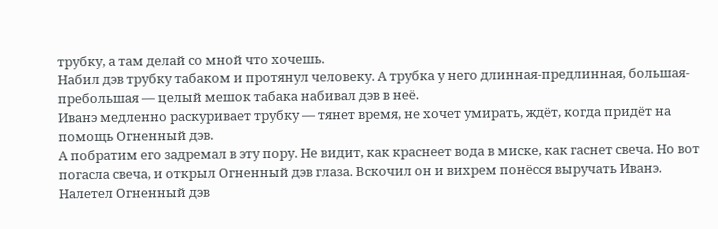трубку, а там делай со мной что хочешь.
Набил дэв трубку табаком и протянул человеку. А трубка у него длинная-предлинная, большая-пребольшая — целый мешок табака набивал дэв в неё.
Иванэ медленно раскуривает трубку — тянет время, не хочет умирать, ждёт, когда придёт на помощь Огненный дэв.
А побратим его задремал в эту пору. Не видит, как краснеет вода в миске, как гаснет свеча. Но вот погасла свеча, и открыл Огненный дэв глаза. Вскочил он и вихрем понёсся выручать Иванэ.
Налетел Огненный дэв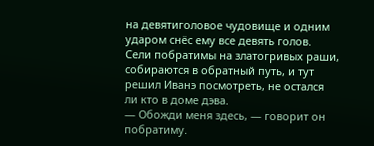на девятиголовое чудовище и одним ударом снёс ему все девять голов.
Сели побратимы на златогривых раши, собираются в обратный путь, и тут решил Иванэ посмотреть, не остался ли кто в доме дэва.
— Обожди меня здесь, — говорит он побратиму.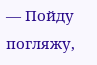— Пойду погляжу,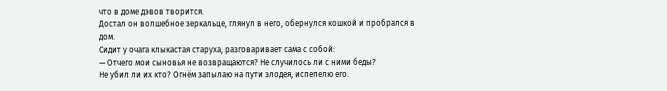что в доме дэвов творится.
Достал он волшебное зеркальце, глянул в него, обернулся кошкой и пробрался в дом.
Сидит у очага клыкастая старуха, разговаривает сама с собой:
— Отчего мои сыновья не возвращаются? Не случилось ли с ними беды?
Не убил ли их кто? Огнём запылаю на пути злодея, испепелю его.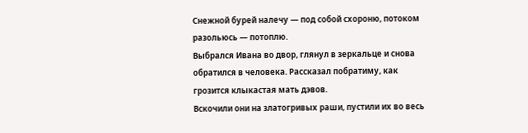Снежной бурей налечу — под собой схороню, потоком разольюсь — потоплю.
Выбрался Ивана во двор, глянул в зеркальце и снова обратился в человека. Рассказал побратиму, как грозится клыкастая мать дэвов.
Вскочили они на златогривых раши, пустили их во весь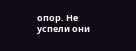опор. Не успели они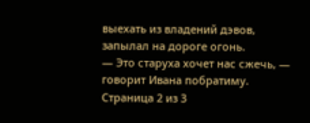выехать из владений дэвов, запылал на дороге огонь.
— Это старуха хочет нас сжечь, — говорит Ивана побратиму.
Страница 2 из 3